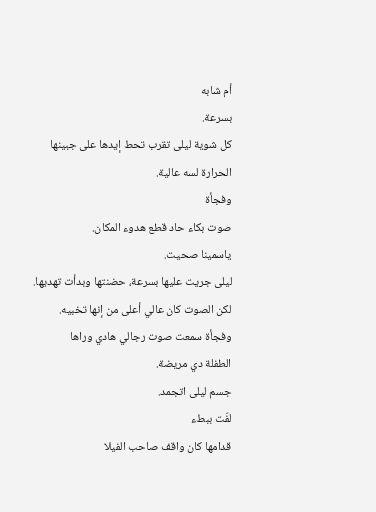أم شابه
بسرعة.
كل شوية ليلى تقرب تحط إيدها على جبينها
الحرارة لسه عالية.
وفجأة
صوت بكاء حاد قطع هدوء المكان.
ياسمينا صحيت.
ليلى جريت عليها بسرعة، حضنتها وبدأت تهديها.
لكن الصوت كان عالي أعلى من إنها تخبيه.
وفجأة سمعت صوت رجالي هادي وراها
الطفلة دي مريضة.
جسم ليلى اتجمد.
لفّت ببطء
قدامها كان واقف صاحب الفيلا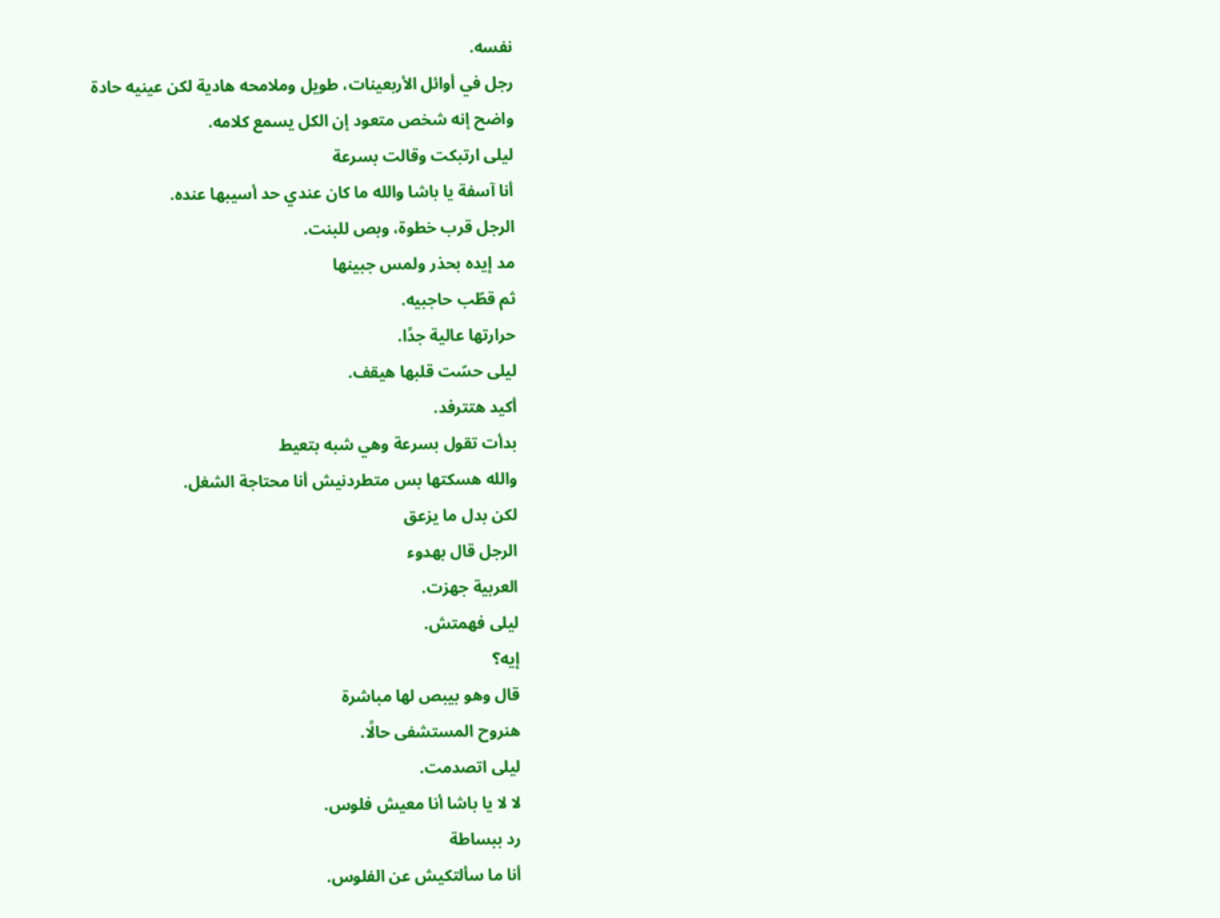نفسه.
رجل في أوائل الأربعينات، طويل وملامحه هادية لكن عينيه حادة
واضح إنه شخص متعود إن الكل يسمع كلامه.
ليلى ارتبكت وقالت بسرعة
أنا آسفة يا باشا والله ما كان عندي حد أسيبها عنده.
الرجل قرب خطوة، وبص للبنت.
مد إيده بحذر ولمس جبينها
ثم قطّب حاجبيه.
حرارتها عالية جدًا.
ليلى حسّت قلبها هيقف.
أكيد هتترفد.
بدأت تقول بسرعة وهي شبه بتعيط
والله هسكتها بس متطردنيش أنا محتاجة الشغل.
لكن بدل ما يزعق
الرجل قال بهدوء
العربية جهزت.
ليلى فهمتش.
إيه؟
قال وهو بيبص لها مباشرة
هنروح المستشفى حالًا.
ليلى اتصدمت.
لا لا يا باشا أنا معيش فلوس.
رد ببساطة
أنا ما سألتكيش عن الفلوس.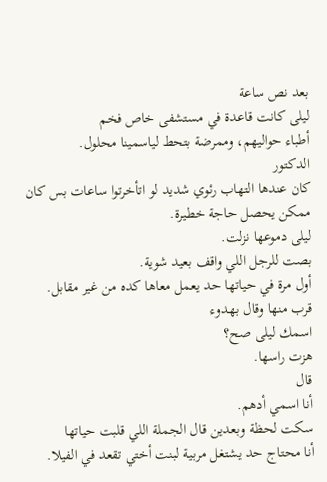بعد نص ساعة
ليلى كانت قاعدة في مستشفى خاص فخم
أطباء حواليهم، وممرضة بتحط لياسمينا محلول.
الدكتور
كان عندها التهاب رئوي شديد لو اتأخرتوا ساعات بس كان ممكن يحصل حاجة خطيرة.
ليلى دموعها نزلت.
بصت للرجل اللي واقف بعيد شوية.
أول مرة في حياتها حد يعمل معاها كده من غير مقابل.
قرب منها وقال بهدوء
اسمك ليلى صح؟
هزت راسها.
قال
أنا اسمي أدهم.
سكت لحظة وبعدين قال الجملة اللي قلبت حياتها
أنا محتاج حد يشتغل مربية لبنت أختي تقعد في الفيلا.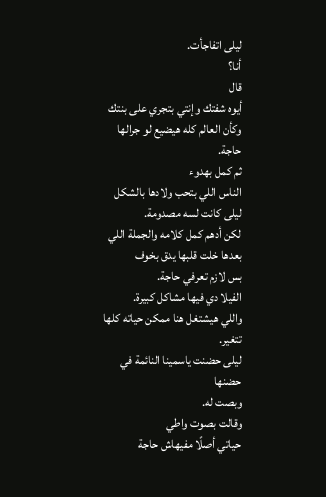ليلى اتفاجأت.
أنا؟
قال
أيوه شفتك وإنتي بتجري على بنتك وكأن العالم كله هيضيع لو جرالها حاجة.
ثم كمل بهدوء
الناس اللي بتحب ولادها بالشكل
ليلى كانت لسه مصدومة.
لكن أدهم كمل كلامه والجملة اللي بعدها خلت قلبها يدق بخوف
بس لازم تعرفي حاجة.
الفيلا دي فيها مشاكل كبيرة.
واللي هيشتغل هنا ممكن حياته كلها تتغير.
ليلى حضنت ياسمينا النائمة في حضنها
وبصت له.
وقالت بصوت واطي
حياتي أصلًا مفيهاش حاجة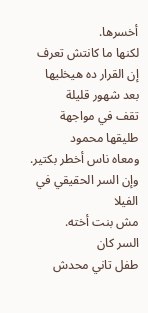أخسرها.
لكنها ما كانتش تعرف
إن القرار ده هيخليها بعد شهور قليلة
تقف في مواجهة طليقها محمود
ومعاه ناس أخطر بكتير.
وإن السر الحقيقي في الفيلا
مش بنت أخته.
السر كان
طفل تاني محدش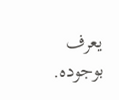يعرف بوجوده.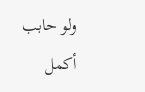ولو حابب
أكمل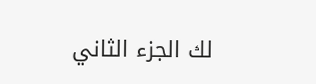لك الجزء الثاني